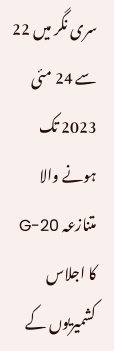سری نگر میں 22 سے 24 مئی 2023 تک ہونے والا
متنازعہ G-20 کا اجلاس کشمیریوں کے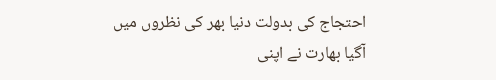احتجاج کی بدولت دنیا بھر کی نظروں میں
آگیا بھارت نے اپنی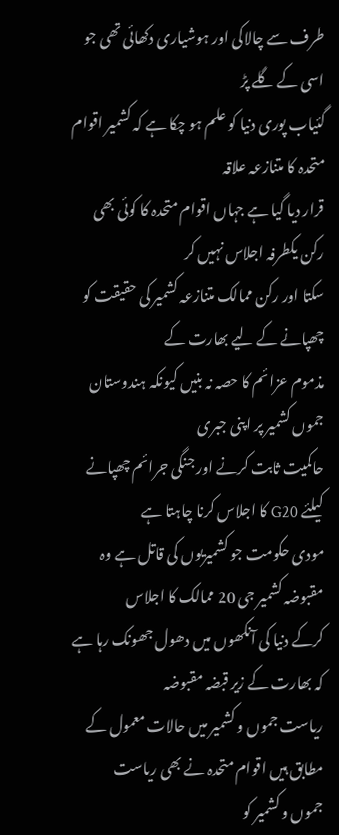طرف سے چالاکی اور ہوشیاری دکھائی تھی جو اسی کے گلے پڑ
گئیاب پوری دنیا کو علم ہو چکا ہے کہ کشمیر اقوام متحدہ کا متنازعہ علاقہ
قرار دیا گیا ہے جہاں اقوام متحدہ کا کوئی بھی رکن یکطرفہ اجلاس نہیں کر
سکتا اور رکن ممالک متنازعہ کشمیر کی حقیقت کو چھپانے کے لیے بھارت کے
مذموم عزائم کا حصہ نہ بنیں کیونکہ ہندوستان جموں کشمیر پر اپنی جبری
حاکمیت ثابت کرنے اور جنگی جرائم چھپانے کیلئے G20 کا اجلاس کرنا چاہتا ہے
مودی حکومت جو کشمیریوں کی قاتل ہے وہ مقبوضہ کشمیر جی 20 ممالک کا اجلاس
کرکے دنیا کی آنکھوں میں دھول جھونک رہا ہے کہ بھارت کے زیر قبضہ مقبوضہ
ریاست جموں و کشمیر میں حالات معمول کے مطابق ہیں اقوام متحدہ نے بھی ریاست
جموں و کشمیر کو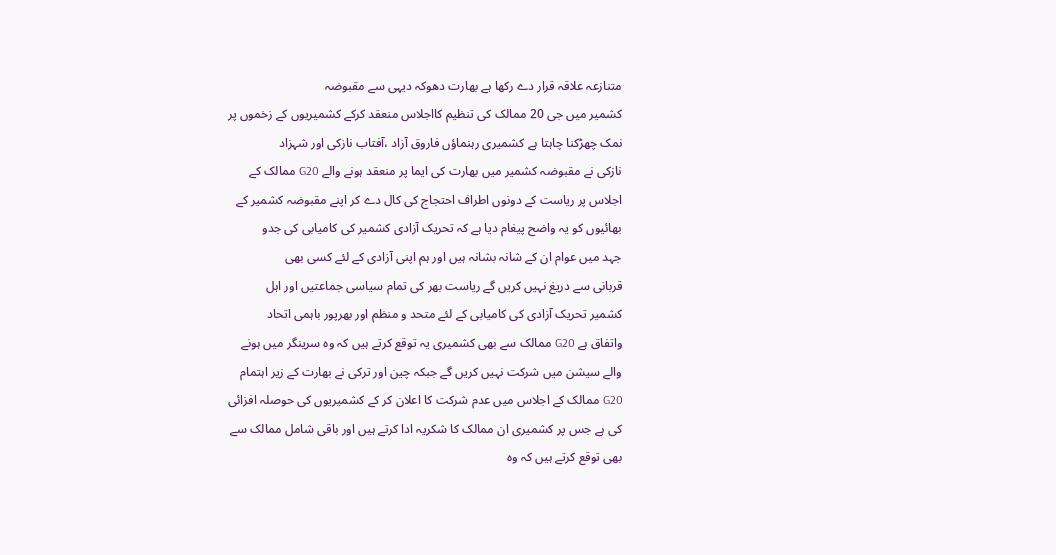متنازعہ علاقہ قرار دے رکھا ہے بھارت دھوکہ دیہی سے مقبوضہ
کشمیر میں جی 20 ممالک کی تنظیم کااجلاس منعقد کرکے کشمیریوں کے زخموں پر
نمک چھڑکنا چاہتا ہے کشمیری رہنماؤں فاروق آزاد ،آفتاب نازکی اور شہزاد
نازکی نے مقبوضہ کشمیر میں بھارت کی ایما پر منعقد ہونے والے G20 ممالک کے
اجلاس پر ریاست کے دونوں اطراف احتجاج کی کال دے کر اپنے مقبوضہ کشمیر کے
بھائیوں کو یہ واضح پیغام دیا ہے کہ تحریک آزادی کشمیر کی کامیابی کی جدو
جہد میں عوام ان کے شانہ بشانہ ہیں اور ہم اپنی آزادی کے لئے کسی بھی
قربانی سے دریغ نہیں کریں گے ریاست بھر کی تمام سیاسی جماعتیں اور اہل
کشمیر تحریک آزادی کی کامیابی کے لئے متحد و منظم اور بھرپور باہمی اتحاد
واتفاق ہے G20 ممالک سے بھی کشمیری یہ توقع کرتے ہیں کہ وہ سرینگر میں ہونے
والے سیشن میں شرکت نہیں کریں گے جبکہ چین اور ترکی نے بھارت کے زیر اہتمام
G20 ممالک کے اجلاس میں عدم شرکت کا اعلان کر کے کشمیریوں کی حوصلہ افزائی
کی ہے جس پر کشمیری ان ممالک کا شکریہ ادا کرتے ہیں اور باقی شامل ممالک سے
بھی توقع کرتے ہیں کہ وہ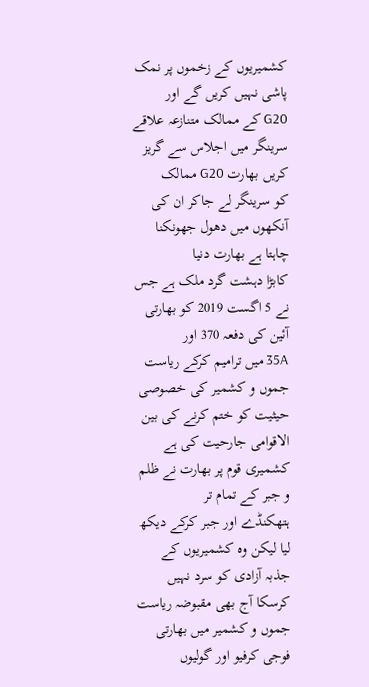کشمیریوں کے زخموں پر نمک پاشی نہیں کریں گے اور
G20 کے ممالک متنازعہ علاقے سرینگر میں اجلاس سے گریز کریں بھارت G20 ممالک
کو سرینگر لے جاکر ان کی آنکھوں میں دھول جھونکنا چاہتا ہے بھارت دنیا
کابڑا دہشت گرد ملک ہے جس نے 5 اگست 2019 کو بھارتی آئین کی دفعہ 370 اور
35A میں ترامیم کرکے ریاست جموں و کشمیر کی خصوصی حیثیت کو ختم کرنے کی بین
الاقوامی جارحیت کی ہے کشمیری قوم پر بھارت نے ظلم و جبر کے تمام تر
ہتھکنڈے اور جبر کرکے دیکھ لیا لیکن وہ کشمیریوں کے جذبہ آزادی کو سرد نہیں
کرسکا آج بھی مقبوضہ ریاست جموں و کشمیر میں بھارتی فوجی کرفیو اور گولیوں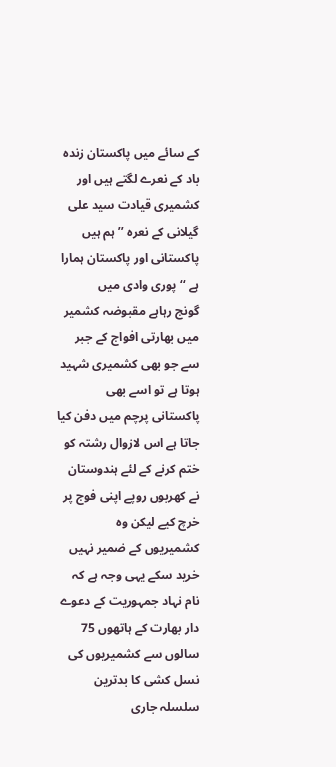کے سائے میں پاکستان زندہ باد کے نعرے لگتے ہیں اور کشمیری قیادت سید علی
گیلانی کے نعرہ ’’ ہم ہیں پاکستانی اور پاکستان ہمارا ہے ‘‘ پوری وادی میں
گونج رہاہے مقبوضہ کشمیر میں بھارتی افواج کے جبر سے جو بھی کشمیری شہید
ہوتا ہے تو اسے بھی پاکستانی پرچم میں دفن کیا جاتا ہے اس لازوال رشتہ کو
ختم کرنے کے لئے ہندوستان نے کھربوں روپے اپنی فوج پر خرچ کیے لیکن وہ
کشمیریوں کے ضمیر نہیں خرید سکے یہی وجہ ہے کہ نام نہاد جمہوریت کے دعوے
دار بھارت کے ہاتھوں 75 سالوں سے کشمیریوں کی نسل کشی کا بدترین سلسلہ جاری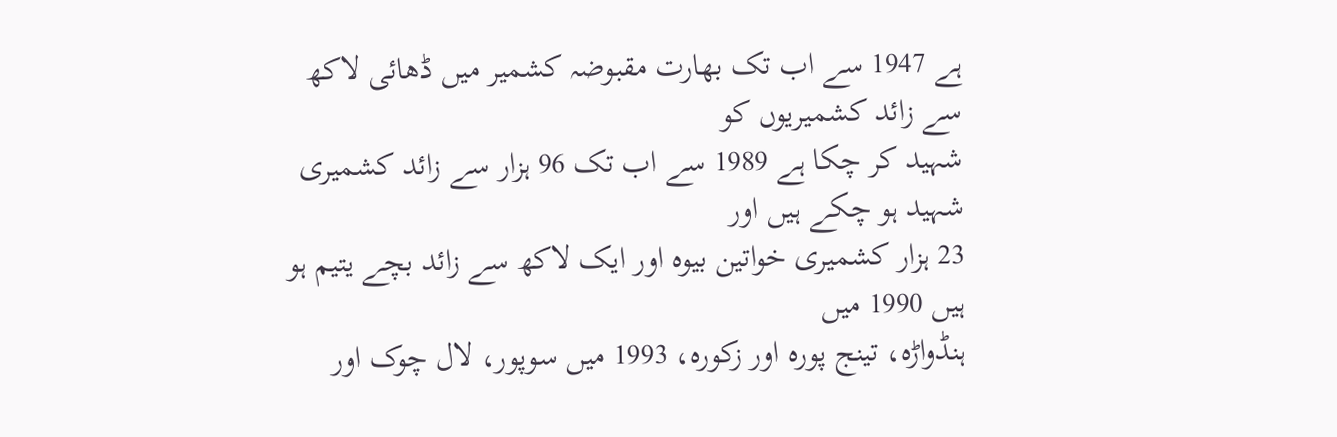ہے 1947 سے اب تک بھارت مقبوضہ کشمیر میں ڈھائی لاکھ سے زائد کشمیریوں کو
شہید کر چکا ہے 1989 سے اب تک 96 ہزار سے زائد کشمیری شہید ہو چکے ہیں اور
23 ہزار کشمیری خواتین بیوہ اور ایک لاکھ سے زائد بچے یتیم ہو ہیں 1990 میں
ہنڈواڑہ، تینج پورہ اور زکورہ، 1993 میں سوپور، لال چوک اور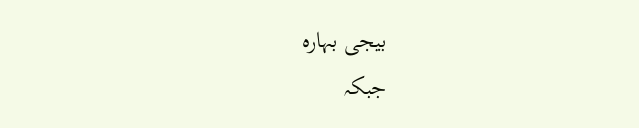بیجی بہارہ
جبکہ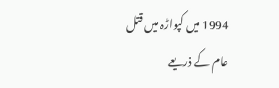1994 میں کپواڑہ میں قتل عام کے ذریعے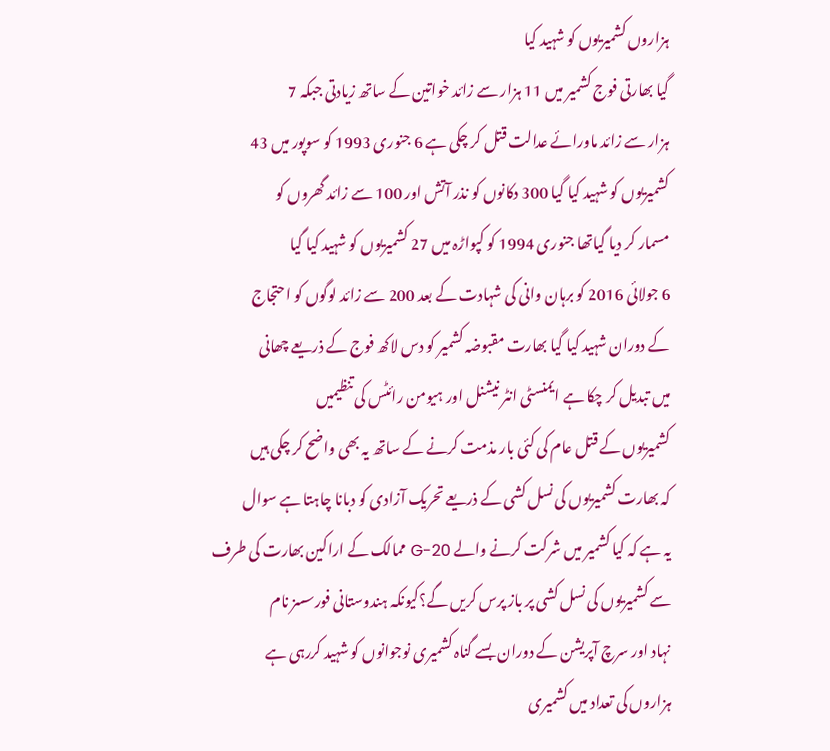ہزاروں کشمیریوں کو شہید کیا
گیا بھارتی فوج کشمیر میں 11 ہزار سے زائد خواتین کے ساتھ زیادتی جبکہ 7
ہزار سے زائد ماورائے عدالت قتل کر چکی ہے 6 جنوری 1993 کو سوپور میں 43
کشمیریوں کو شہید کیا گیا 300 دکانوں کو نذر آتش اور 100 سے زائد گھروں کو
مسمار کر دیا گیاتھا جنوری 1994 کو کپواڑہ میں 27 کشمیریوں کو شہید کیا گیا
6 جولائی 2016 کو برہان وانی کی شہادت کے بعد 200 سے زائد لوگوں کو احتجاج
کے دوران شہید کیا گیا بھارت مقبوضہ کشمیر کو دس لاکھ فوج کے ذریعے چھانی
میں تبدیل کر چکا ہے ایمنسٹی انٹر نیشنل اور ہیومن رائٹس کی تنظیمیں
کشمیریوں کے قتل عام کی کئی بار مذمت کرنے کے ساتھ یہ بھی واضح کر چکی ہیں
کہ بھارت کشمیریوں کی نسل کشی کے ذریعے تحریک آزادی کو دبانا چاہتا ہے سوال
یہ ہے کہ کیا کشمیر میں شرکت کرنے والے G-20 ممالک کے اراکین بھارت کی طرف
سے کشمیریوں کی نسل کشی پر باز پرس کریں گے؟کیونکہ ہندوستانی فورسسز نام
نہاد اور سرچ آپریشن کے دوران بسے گناہ کشمیری نوجوانوں کو شہید کررہی ہے
ہزاروں کی تعداد میں کشمیری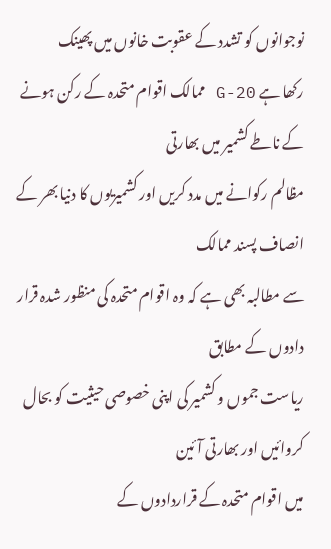نوجوانوں کو تشدد کے عقوبت خانوں میں پھینک
رکھا ہے G-20 ممالک اقوام متحدہ کے رکن ہونے کے ناطے کشمیر میں بھارتی
مظالم رکوانے میں مدد کریں اور کشمیریوں کا دنیا بھر کے انصاف پسند ممالک
سے مطالبہ بھی ہے کہ وہ اقوام متحدہ کی منظور شدہ قرار دادوں کے مطابق
ریاست جموں و کشمیر کی اپنی خصوصی حیثیت کو بحال کروائیں اور بھارتی آئین
میں اقوام متحدہ کے قراردادوں کے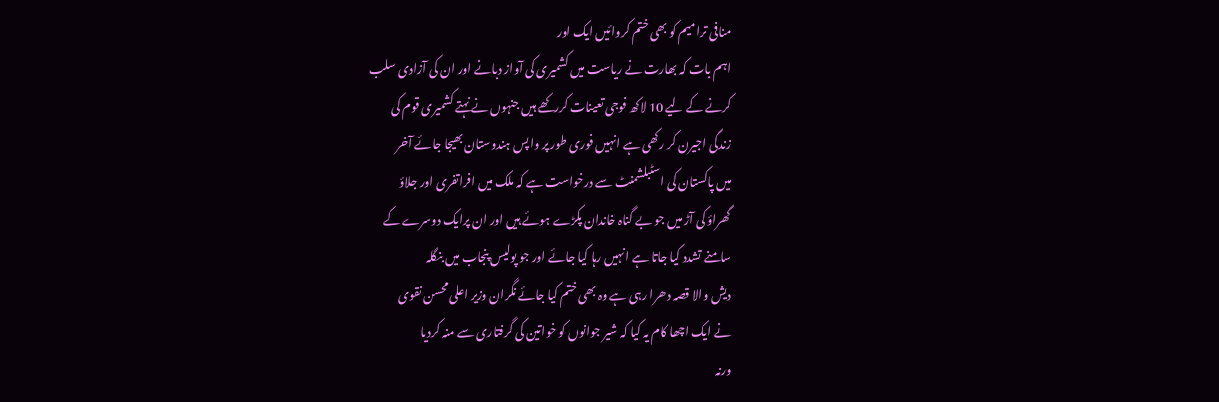منافی ترامیم کو بھی ختم کروائیں ایک اور
اہم بات کہ بھارت نے ریاست میں کشمیری کی آواز دبانے اور ان کی آزادی سلب
کرنے کے لیے 10 لاکھ فوجی تعینات کررکھے ہیں جنہوں نے نہتے کشمیری قوم کی
زندگی اجیرن کر رکھی ہے انہیں فوری طور پر واپس ہندوستان بھیجا جائے آخر
میں پاکستان کی اسٹبلشمنٹ سے درخواست ہے کہ ملک میں افراتفری اور جلاؤ
گھراؤ کی آڑ میں جو بے گناہ خاندان پکڑے ہوئے ہیں اور ان پرایک دوسرے کے
سامنے تشدد کیا جاتا ہے انہیں رہا کیا جائے اور جو پولیس پنجاب میں بنگلہ
دیش والا قصہ دھرا رہی ہے وہ بھی ختم کیا جائے نگران وزیر اعلی محسن نقوی
نے ایک اچھا کام یہ کیا کہ شیر جوانوں کو خواتین کی گرفتاری سے منہ کردیا
ورنہ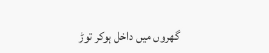گھروں میں داخل ہوکر توڑ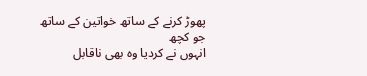پھوڑ کرنے کے ساتھ خواتین کے ساتھ جو کچھ
انہوں نے کردیا وہ بھی ناقابل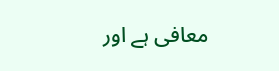معافی ہے اور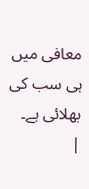معافی میں ہی سب کی بھلائی ہے۔
|